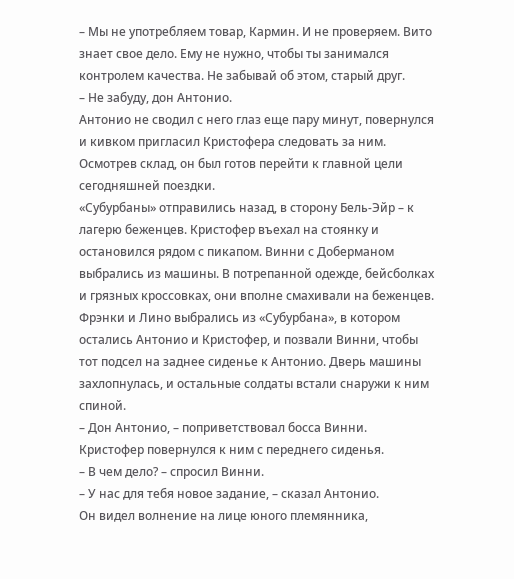– Мы не употребляем товар, Кармин. И не проверяем. Вито знает свое дело. Ему не нужно, чтобы ты занимался контролем качества. Не забывай об этом, старый друг.
– Не забуду, дон Антонио.
Антонио не сводил с него глаз еще пару минут, повернулся и кивком пригласил Кристофера следовать за ним. Осмотрев склад, он был готов перейти к главной цели сегодняшней поездки.
«Субурбаны» отправились назад, в сторону Бель-Эйр – к лагерю беженцев. Кристофер въехал на стоянку и остановился рядом с пикапом. Винни с Доберманом выбрались из машины. В потрепанной одежде, бейсболках и грязных кроссовках, они вполне смахивали на беженцев.
Фрэнки и Лино выбрались из «Субурбана», в котором остались Антонио и Кристофер, и позвали Винни, чтобы тот подсел на заднее сиденье к Антонио. Дверь машины захлопнулась, и остальные солдаты встали снаружи к ним спиной.
– Дон Антонио, – поприветствовал босса Винни.
Кристофер повернулся к ним с переднего сиденья.
– В чем дело? – спросил Винни.
– У нас для тебя новое задание, – сказал Антонио.
Он видел волнение на лице юного племянника,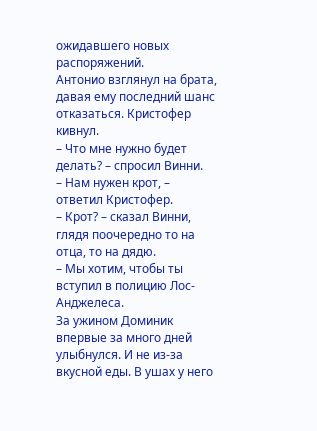ожидавшего новых распоряжений.
Антонио взглянул на брата, давая ему последний шанс отказаться. Кристофер кивнул.
– Что мне нужно будет делать? – спросил Винни.
– Нам нужен крот, – ответил Кристофер.
– Крот? – сказал Винни, глядя поочередно то на отца, то на дядю.
– Мы хотим, чтобы ты вступил в полицию Лос-Анджелеса.
За ужином Доминик впервые за много дней улыбнулся. И не из-за вкусной еды. В ушах у него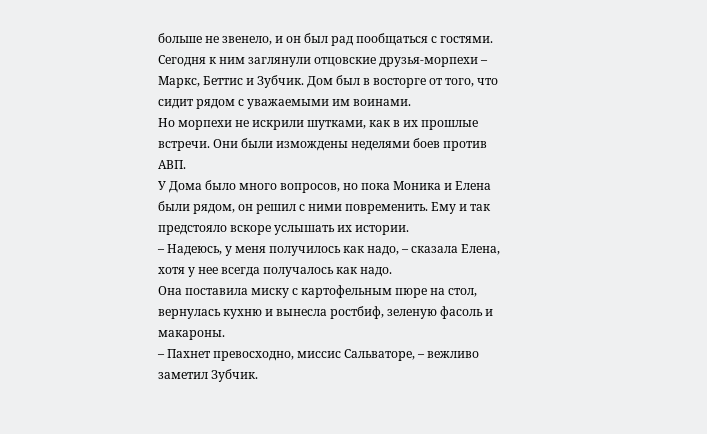больше не звенело, и он был рад пообщаться с гостями.
Сегодня к ним заглянули отцовские друзья-морпехи – Маркс, Беттис и Зубчик. Дом был в восторге от того, что сидит рядом с уважаемыми им воинами.
Но морпехи не искрили шутками, как в их прошлые встречи. Они были измождены неделями боев против АВП.
У Дома было много вопросов, но пока Моника и Елена были рядом, он решил с ними повременить. Ему и так предстояло вскоре услышать их истории.
– Надеюсь, у меня получилось как надо, – сказала Елена, хотя у нее всегда получалось как надо.
Она поставила миску с картофельным пюре на стол, вернулась кухню и вынесла ростбиф, зеленую фасоль и макароны.
– Пахнет превосходно, миссис Сальваторе, – вежливо заметил Зубчик.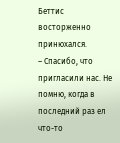Беттис восторженно принюхался.
– Спасибо, что пригласили нас. Не помню, когда в последний раз ел что-то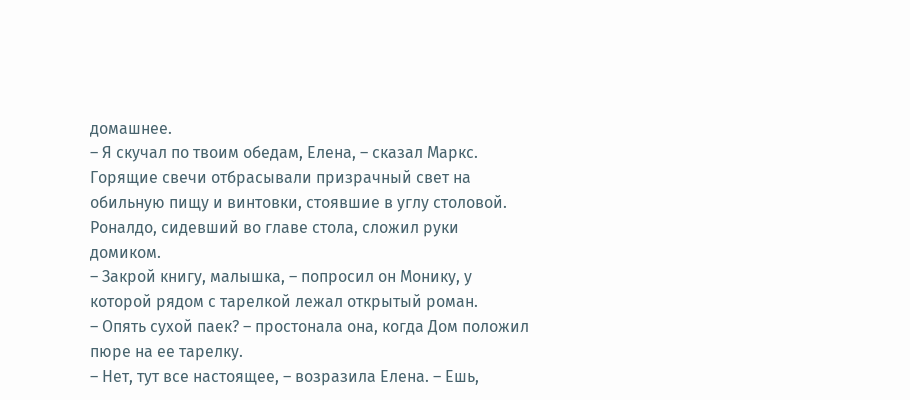домашнее.
– Я скучал по твоим обедам, Елена, – сказал Маркс.
Горящие свечи отбрасывали призрачный свет на обильную пищу и винтовки, стоявшие в углу столовой.
Роналдо, сидевший во главе стола, сложил руки домиком.
– Закрой книгу, малышка, – попросил он Монику, у которой рядом с тарелкой лежал открытый роман.
– Опять сухой паек? – простонала она, когда Дом положил пюре на ее тарелку.
– Нет, тут все настоящее, – возразила Елена. – Ешь,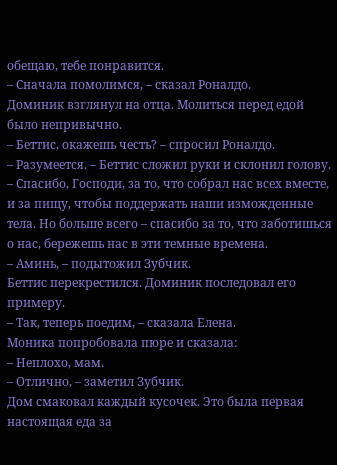обещаю, тебе понравится.
– Сначала помолимся, – сказал Роналдо.
Доминик взглянул на отца. Молиться перед едой было непривычно.
– Беттис, окажешь честь? – спросил Роналдо.
– Разумеется. – Беттис сложил руки и склонил голову. – Спасибо, Господи, за то, что собрал нас всех вместе, и за пищу, чтобы поддержать наши изможденные тела. Но больше всего – спасибо за то, что заботишься о нас, бережешь нас в эти темные времена.
– Аминь, – подытожил Зубчик.
Беттис перекрестился. Доминик последовал его примеру.
– Так, теперь поедим, – сказала Елена.
Моника попробовала пюре и сказала:
– Неплохо, мам.
– Отлично, – заметил Зубчик.
Дом смаковал каждый кусочек. Это была первая настоящая еда за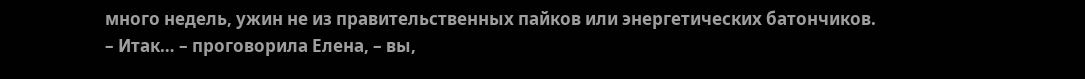много недель, ужин не из правительственных пайков или энергетических батончиков.
– Итак… – проговорила Елена, – вы,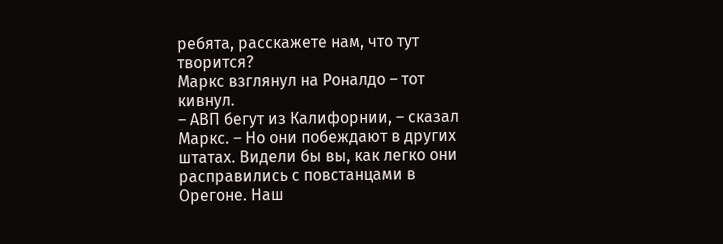ребята, расскажете нам, что тут творится?
Маркс взглянул на Роналдо – тот кивнул.
– АВП бегут из Калифорнии, – сказал Маркс. – Но они побеждают в других штатах. Видели бы вы, как легко они расправились с повстанцами в Орегоне. Наш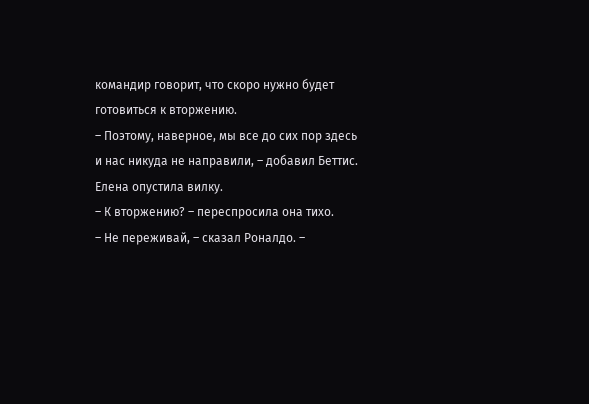командир говорит, что скоро нужно будет готовиться к вторжению.
– Поэтому, наверное, мы все до сих пор здесь и нас никуда не направили, – добавил Беттис.
Елена опустила вилку.
– К вторжению? – переспросила она тихо.
– Не переживай, – сказал Роналдо. –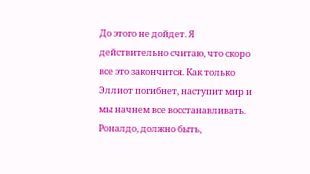До этого не дойдет. Я действительно считаю, что скоро все это закончится. Как только Эллиот погибнет, наступит мир и мы начнем все восстанавливать.
Роналдо, должно быть,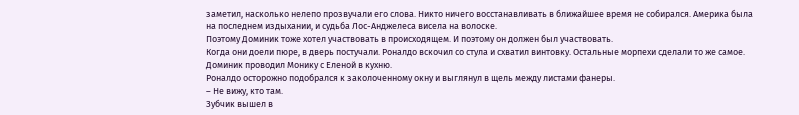заметил, насколько нелепо прозвучали его слова. Никто ничего восстанавливать в ближайшее время не собирался. Америка была на последнем издыхании, и судьба Лос-Анджелеса висела на волоске.
Поэтому Доминик тоже хотел участвовать в происходящем. И поэтому он должен был участвовать.
Когда они доели пюре, в дверь постучали. Роналдо вскочил со стула и схватил винтовку. Остальные морпехи сделали то же самое. Доминик проводил Монику с Еленой в кухню.
Роналдо осторожно подобрался к заколоченному окну и выглянул в щель между листами фанеры.
– Не вижу, кто там.
Зубчик вышел в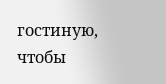гостиную, чтобы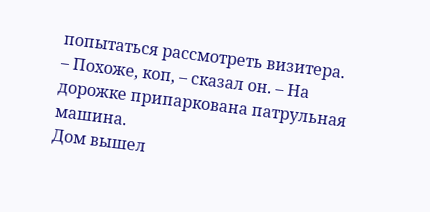попытаться рассмотреть визитера.
– Похоже, коп, – сказал он. – На дорожке припаркована патрульная машина.
Дом вышел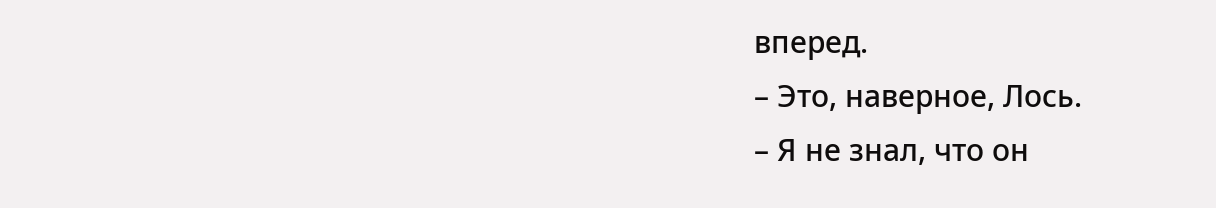вперед.
– Это, наверное, Лось.
– Я не знал, что он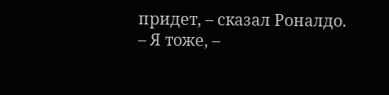придет, – сказал Роналдо.
– Я тоже, –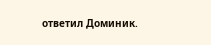ответил Доминик.